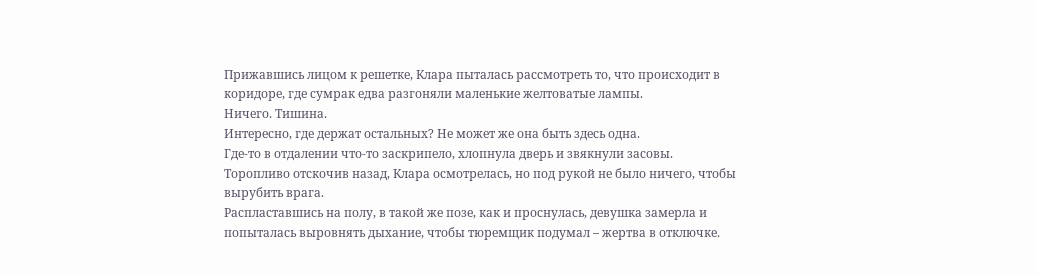Прижавшись лицом к решетке, Клара пыталась рассмотреть то, что происходит в коридоре, где сумрак едва разгоняли маленькие желтоватые лампы.
Ничего. Тишина.
Интересно, где держат остальных? Не может же она быть здесь одна.
Где-то в отдалении что-то заскрипело, хлопнула дверь и звякнули засовы. Торопливо отскочив назад, Клара осмотрелась, но под рукой не было ничего, чтобы вырубить врага.
Распластавшись на полу, в такой же позе, как и проснулась, девушка замерла и попыталась выровнять дыхание, чтобы тюремщик подумал – жертва в отключке.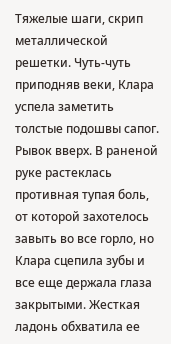Тяжелые шаги, скрип металлической решетки. Чуть-чуть приподняв веки, Клара успела заметить толстые подошвы сапог.
Рывок вверх. В раненой руке растеклась противная тупая боль, от которой захотелось завыть во все горло, но Клара сцепила зубы и все еще держала глаза закрытыми. Жесткая ладонь обхватила ее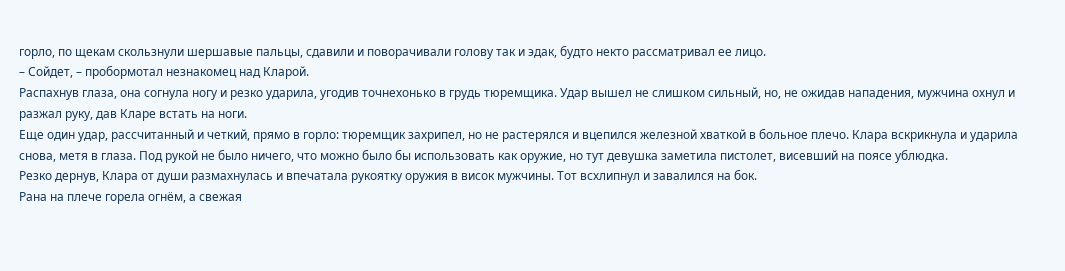горло, по щекам скользнули шершавые пальцы, сдавили и поворачивали голову так и эдак, будто некто рассматривал ее лицо.
– Сойдет, – пробормотал незнакомец над Кларой.
Распахнув глаза, она согнула ногу и резко ударила, угодив точнехонько в грудь тюремщика. Удар вышел не слишком сильный, но, не ожидав нападения, мужчина охнул и разжал руку, дав Кларе встать на ноги.
Еще один удар, рассчитанный и четкий, прямо в горло: тюремщик захрипел, но не растерялся и вцепился железной хваткой в больное плечо. Клара вскрикнула и ударила снова, метя в глаза. Под рукой не было ничего, что можно было бы использовать как оружие, но тут девушка заметила пистолет, висевший на поясе ублюдка.
Резко дернув, Клара от души размахнулась и впечатала рукоятку оружия в висок мужчины. Тот всхлипнул и завалился на бок.
Рана на плече горела огнём, а свежая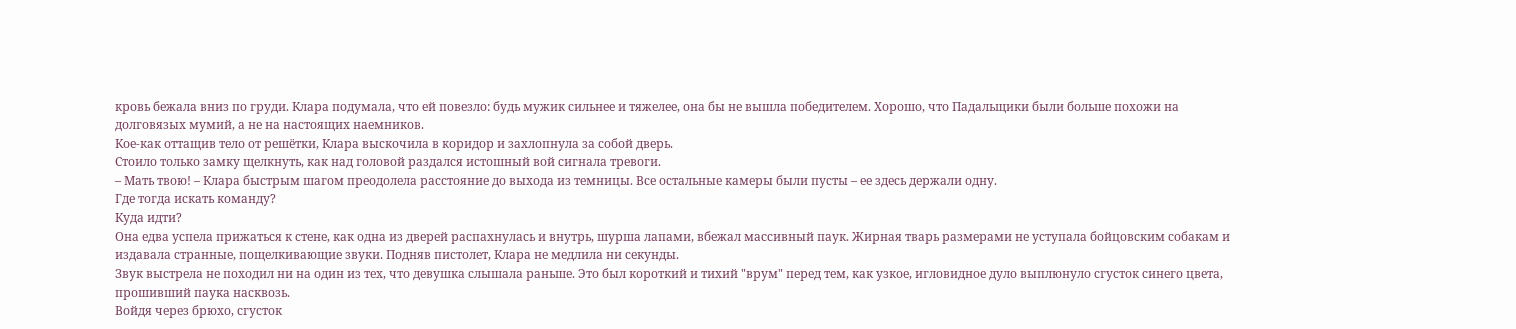кровь бежала вниз по груди. Клара подумала, что ей повезло: будь мужик сильнее и тяжелее, она бы не вышла победителем. Хорошо, что Падальщики были больше похожи на долговязых мумий, а не на настоящих наемников.
Кое-как оттащив тело от решётки, Клара выскочила в коридор и захлопнула за собой дверь.
Стоило только замку щелкнуть, как над головой раздался истошный вой сигнала тревоги.
– Мать твою! – Клара быстрым шагом преодолела расстояние до выхода из темницы. Все остальные камеры были пусты – ее здесь держали одну.
Где тогда искать команду?
Куда идти?
Она едва успела прижаться к стене, как одна из дверей распахнулась и внутрь, шурша лапами, вбежал массивный паук. Жирная тварь размерами не уступала бойцовским собакам и издавала странные, пощелкивающие звуки. Подняв пистолет, Клара не медлила ни секунды.
Звук выстрела не походил ни на один из тех, что девушка слышала раньше. Это был короткий и тихий "врум" перед тем, как узкое, игловидное дуло выплюнуло сгусток синего цвета, прошивший паука насквозь.
Войдя через брюхо, сгусток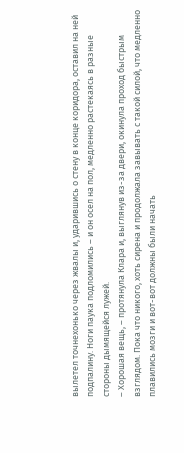вылетел точнехонько через жвалы и, ударившись о стену в конце коридора, оставил на ней подпалину. Ноги паука подломились – и он осел на пол, медленно растекаясь в разные стороны дымящейся лужей.
– Хорошая вещь, – протянула Клара и, выглянув из-за двери, окинула проход быстрым взглядом. Пока что никого, хоть сирена и продолжала завывать с такой силой, что медленно плавились мозги и вот-вот должны были начать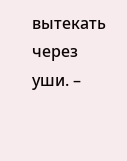вытекать через уши. –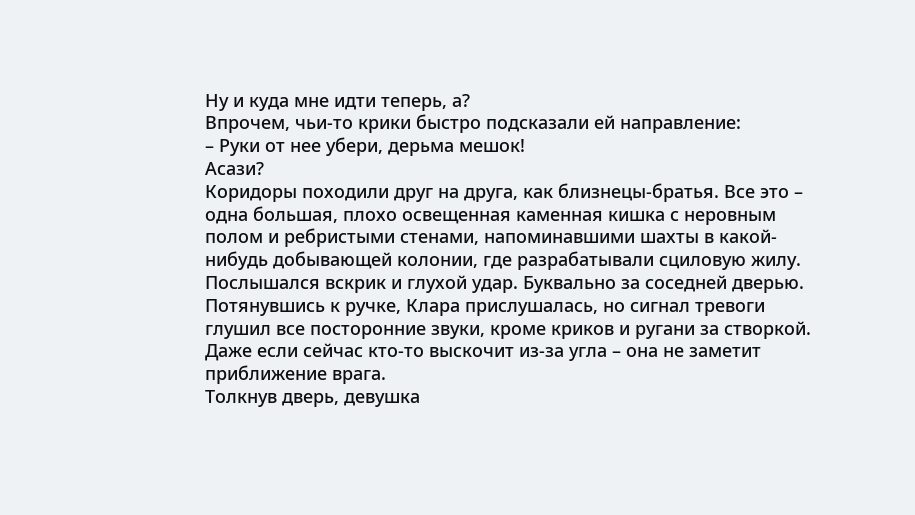Ну и куда мне идти теперь, а?
Впрочем, чьи-то крики быстро подсказали ей направление:
– Руки от нее убери, дерьма мешок!
Асази?
Коридоры походили друг на друга, как близнецы-братья. Все это – одна большая, плохо освещенная каменная кишка с неровным полом и ребристыми стенами, напоминавшими шахты в какой-нибудь добывающей колонии, где разрабатывали сциловую жилу.
Послышался вскрик и глухой удар. Буквально за соседней дверью.
Потянувшись к ручке, Клара прислушалась, но сигнал тревоги глушил все посторонние звуки, кроме криков и ругани за створкой. Даже если сейчас кто-то выскочит из-за угла – она не заметит приближение врага.
Толкнув дверь, девушка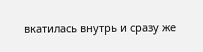вкатилась внутрь и сразу же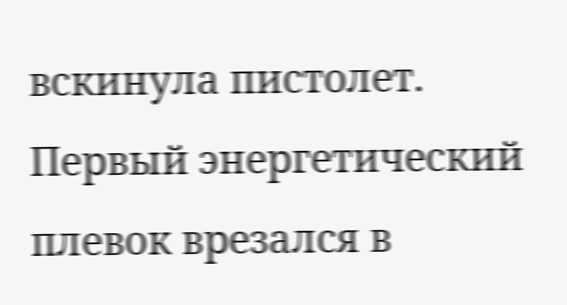вскинула пистолет. Первый энергетический плевок врезался в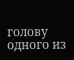голову одного из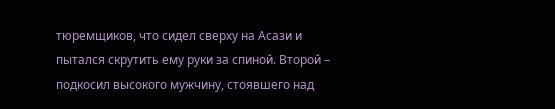тюремщиков, что сидел сверху на Асази и пытался скрутить ему руки за спиной. Второй – подкосил высокого мужчину, стоявшего над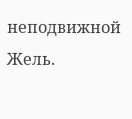неподвижной Жель.